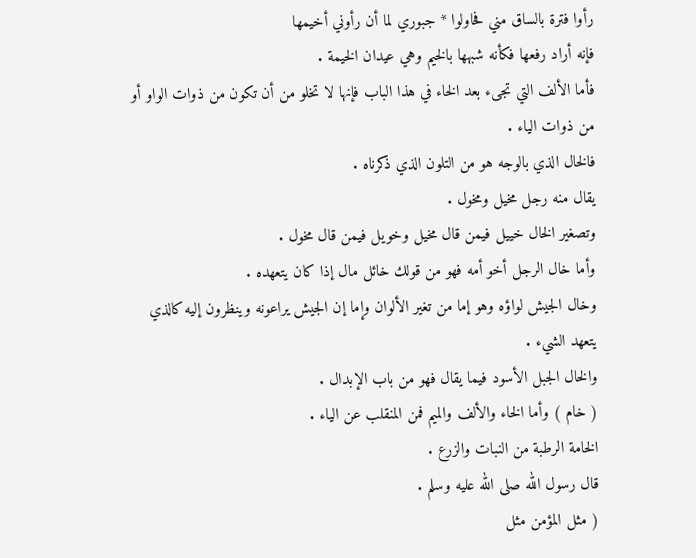رأوا فترة بالساق مني فحاولوا * جبوري لما أن رأوني أخيمها
فإنه أراد رفعها فكأنه شبهها بالخيم وهي عيدان الخيمة .
فأما الألف التي تجىء بعد الخاء في هذا الباب فإنها لا تخلو من أن تكون من ذوات الواو أو من ذوات الياء .
فالخال الذي بالوجه هو من التلون الذي ذكرناه .
يقال منه رجل مخيل ومخول .
وتصغير الخال خييل فيمن قال مخيل وخويل فيمن قال مخول .
وأما خال الرجل أخو أمه فهو من قولك خائل مال إذا كان يتعهده .
وخال الجيش لواؤه وهو إما من تغير الألوان وإما إن الجيش يراعونه وينظرون إليه كالذي يتعهد الشيء .
والخال الجبل الأسود فيما يقال فهو من باب الإبدال .
( خام ) وأما الخاء والألف والميم فمن المنقلب عن الياء .
الخامة الرطبة من النبات والزرع .
قال رسول الله صلى الله عليه وسلم .
( مثل المؤمن مثل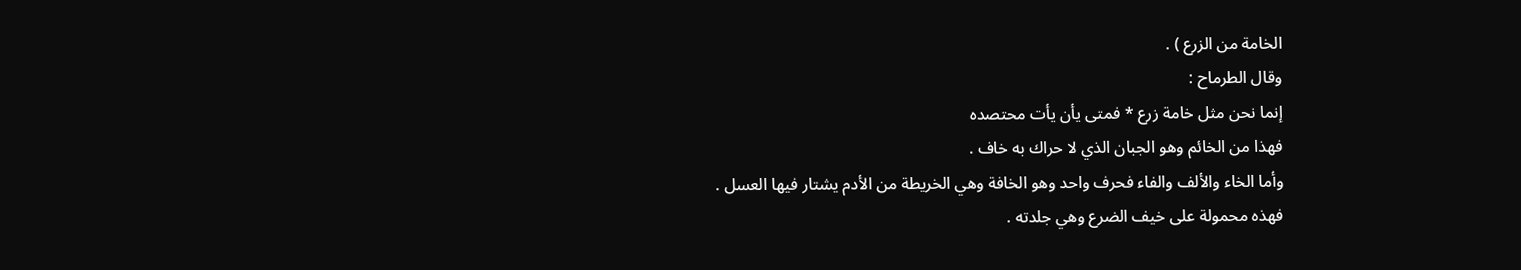الخامة من الزرع ) .
وقال الطرماح :
إنما نحن مثل خامة زرع * فمتى يأن يأت محتصده
فهذا من الخائم وهو الجبان الذي لا حراك به خاف .
وأما الخاء والألف والفاء فحرف واحد وهو الخافة وهي الخريطة من الأدم يشتار فيها العسل .
فهذه محمولة على خيف الضرع وهي جلدته .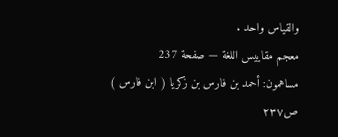والقياس واحد .
معجم مقاييس اللغة — صفحة 237
مساهمون: أحمد بن فارس بن زكريا ( ابن فارس )
ص٢٣٧